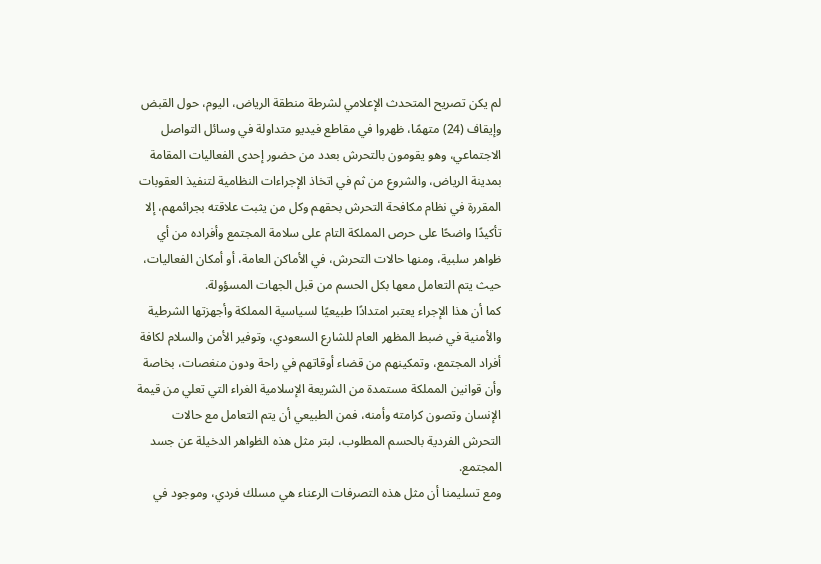لم يكن تصريح المتحدث الإعلامي لشرطة منطقة الرياض، اليوم، حول القبض وإيقاف (24) متهمًا، ظهروا في مقاطع فيديو متداولة في وسائل التواصل الاجتماعي، وهو يقومون بالتحرش بعدد من حضور إحدى الفعاليات المقامة بمدينة الرياض، والشروع من ثم في اتخاذ الإجراءات النظامية لتنفيذ العقوبات المقررة في نظام مكافحة التحرش بحقهم وكل من يثبت علاقته بجرائمهم، إلا تأكيدًا واضحًا على حرص المملكة التام على سلامة المجتمع وأفراده من أي ظواهر سلبية، ومنها حالات التحرش، في الأماكن العامة، أو أمكان الفعاليات، حيث يتم التعامل معها بكل الحسم من قبل الجهات المسؤولة.
كما أن هذا الإجراء يعتبر امتدادًا طبيعيًا لسياسية المملكة وأجهزتها الشرطية والأمنية في ضبط المظهر العام للشارع السعودي، وتوفير الأمن والسلام لكافة أفراد المجتمع، وتمكينهم من قضاء أوقاتهم في راحة ودون منغصات، بخاصة وأن قوانين المملكة مستمدة من الشريعة الإسلامية الغراء التي تعلي من قيمة الإنسان وتصون كرامته وأمنه، فمن الطبيعي أن يتم التعامل مع حالات التحرش الفردية بالحسم المطلوب، لبتر مثل هذه الظواهر الدخيلة عن جسد المجتمع.
ومع تسليمنا أن مثل هذه التصرفات الرعناء هي مسلك فردي، وموجود في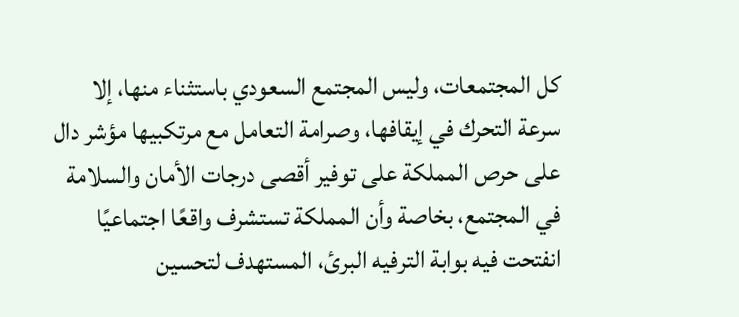كل المجتمعات، وليس المجتمع السعودي باستثناء منها، إلا سرعة التحرك في إيقافها، وصرامة التعامل مع مرتكبيها مؤشر دال على حرص المملكة على توفير أقصى درجات الأمان والسلامة في المجتمع، بخاصة وأن المملكة تستشرف واقعًا اجتماعيًا انفتحت فيه بوابة الترفيه البرئ، المستهدف لتحسين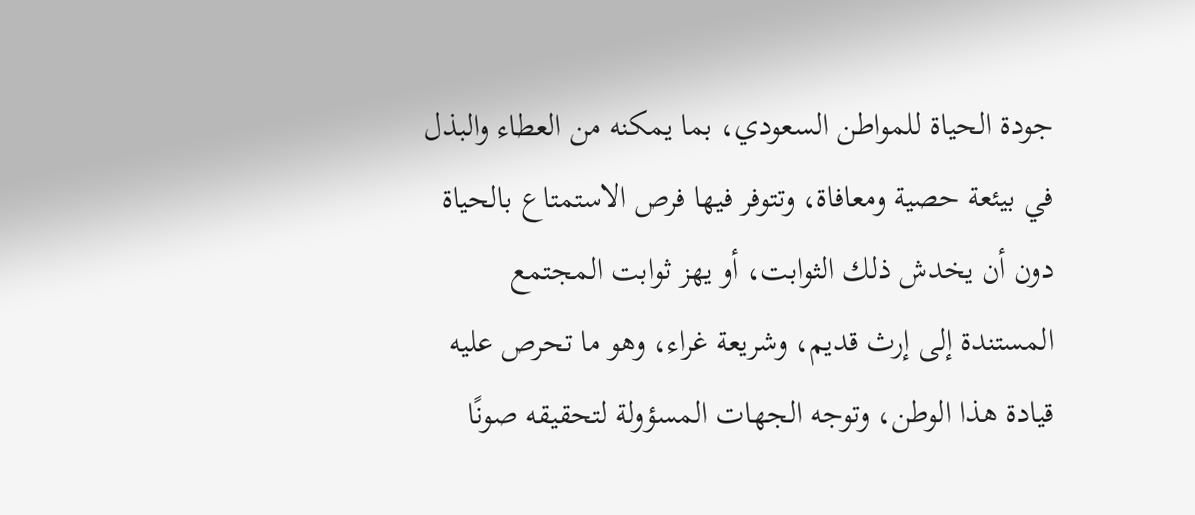جودة الحياة للمواطن السعودي، بما يمكنه من العطاء والبذل في بيئعة حصية ومعافاة، وتتوفر فيها فرص الاستمتاع بالحياة دون أن يخدش ذلك الثوابت، أو يهز ثوابت المجتمع المستندة إلى إرث قديم، وشريعة غراء، وهو ما تحرص عليه قيادة هذا الوطن، وتوجه الجهات المسؤولة لتحقيقه صونًا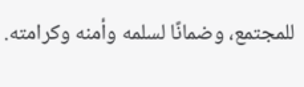للمجتمع، وضمانًا لسلمه وأمنه وكرامته.